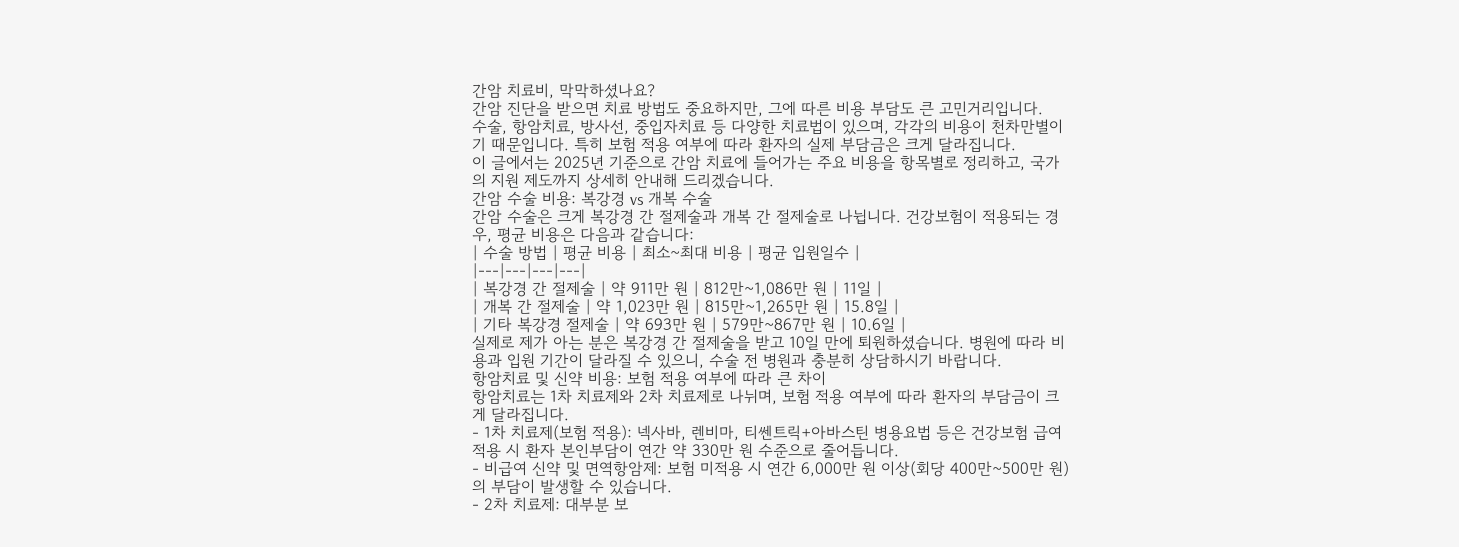간암 치료비, 막막하셨나요?
간암 진단을 받으면 치료 방법도 중요하지만, 그에 따른 비용 부담도 큰 고민거리입니다.
수술, 항암치료, 방사선, 중입자치료 등 다양한 치료법이 있으며, 각각의 비용이 천차만별이기 때문입니다. 특히 보험 적용 여부에 따라 환자의 실제 부담금은 크게 달라집니다.
이 글에서는 2025년 기준으로 간암 치료에 들어가는 주요 비용을 항목별로 정리하고, 국가의 지원 제도까지 상세히 안내해 드리겠습니다.
간암 수술 비용: 복강경 vs 개복 수술
간암 수술은 크게 복강경 간 절제술과 개복 간 절제술로 나뉩니다. 건강보험이 적용되는 경우, 평균 비용은 다음과 같습니다:
| 수술 방법 | 평균 비용 | 최소~최대 비용 | 평균 입원일수 |
|---|---|---|---|
| 복강경 간 절제술 | 약 911만 원 | 812만~1,086만 원 | 11일 |
| 개복 간 절제술 | 약 1,023만 원 | 815만~1,265만 원 | 15.8일 |
| 기타 복강경 절제술 | 약 693만 원 | 579만~867만 원 | 10.6일 |
실제로 제가 아는 분은 복강경 간 절제술을 받고 10일 만에 퇴원하셨습니다. 병원에 따라 비용과 입원 기간이 달라질 수 있으니, 수술 전 병원과 충분히 상담하시기 바랍니다.
항암치료 및 신약 비용: 보험 적용 여부에 따라 큰 차이
항암치료는 1차 치료제와 2차 치료제로 나뉘며, 보험 적용 여부에 따라 환자의 부담금이 크게 달라집니다.
- 1차 치료제(보험 적용): 넥사바, 렌비마, 티쎈트릭+아바스틴 병용요법 등은 건강보험 급여 적용 시 환자 본인부담이 연간 약 330만 원 수준으로 줄어듭니다.
- 비급여 신약 및 면역항암제: 보험 미적용 시 연간 6,000만 원 이상(회당 400만~500만 원)의 부담이 발생할 수 있습니다.
- 2차 치료제: 대부분 보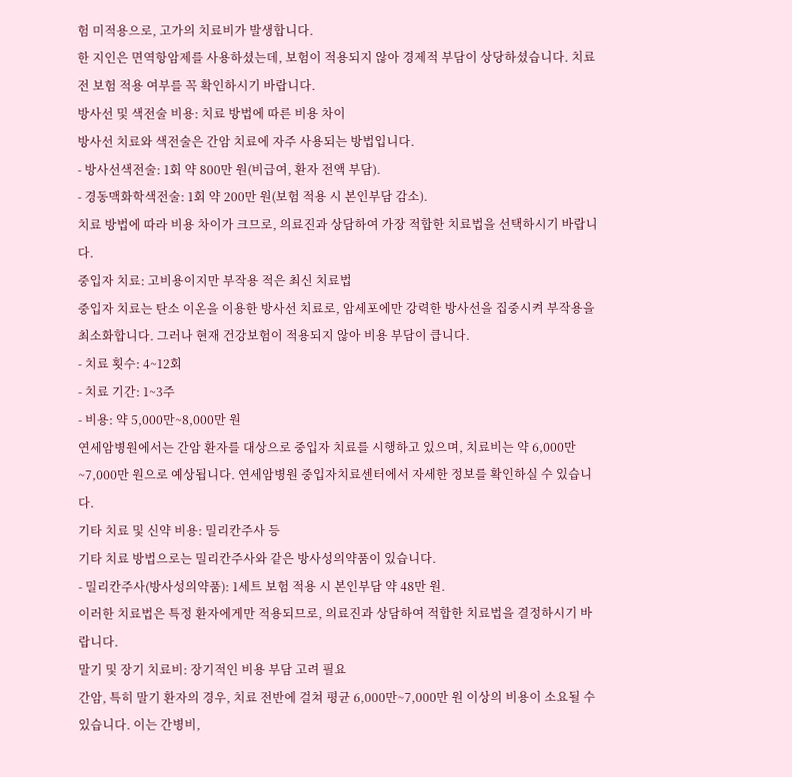험 미적용으로, 고가의 치료비가 발생합니다.
한 지인은 면역항암제를 사용하셨는데, 보험이 적용되지 않아 경제적 부담이 상당하셨습니다. 치료 전 보험 적용 여부를 꼭 확인하시기 바랍니다.
방사선 및 색전술 비용: 치료 방법에 따른 비용 차이
방사선 치료와 색전술은 간암 치료에 자주 사용되는 방법입니다.
- 방사선색전술: 1회 약 800만 원(비급여, 환자 전액 부담).
- 경동맥화학색전술: 1회 약 200만 원(보험 적용 시 본인부담 감소).
치료 방법에 따라 비용 차이가 크므로, 의료진과 상담하여 가장 적합한 치료법을 선택하시기 바랍니다.
중입자 치료: 고비용이지만 부작용 적은 최신 치료법
중입자 치료는 탄소 이온을 이용한 방사선 치료로, 암세포에만 강력한 방사선을 집중시켜 부작용을 최소화합니다. 그러나 현재 건강보험이 적용되지 않아 비용 부담이 큽니다.
- 치료 횟수: 4~12회
- 치료 기간: 1~3주
- 비용: 약 5,000만~8,000만 원
연세암병원에서는 간암 환자를 대상으로 중입자 치료를 시행하고 있으며, 치료비는 약 6,000만~7,000만 원으로 예상됩니다. 연세암병원 중입자치료센터에서 자세한 정보를 확인하실 수 있습니다.
기타 치료 및 신약 비용: 밀리칸주사 등
기타 치료 방법으로는 밀리칸주사와 같은 방사성의약품이 있습니다.
- 밀리칸주사(방사성의약품): 1세트 보험 적용 시 본인부담 약 48만 원.
이러한 치료법은 특정 환자에게만 적용되므로, 의료진과 상담하여 적합한 치료법을 결정하시기 바랍니다.
말기 및 장기 치료비: 장기적인 비용 부담 고려 필요
간암, 특히 말기 환자의 경우, 치료 전반에 걸쳐 평균 6,000만~7,000만 원 이상의 비용이 소요될 수 있습니다. 이는 간병비,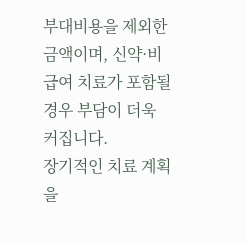부대비용을 제외한 금액이며, 신약·비급여 치료가 포함될 경우 부담이 더욱 커집니다.
장기적인 치료 계획을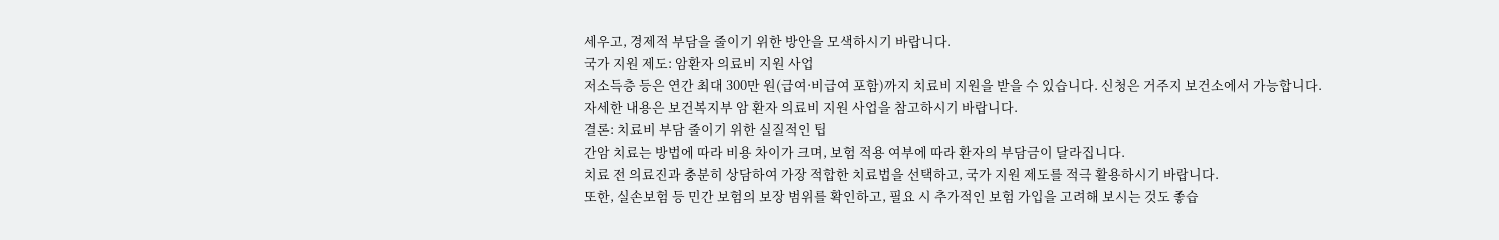세우고, 경제적 부담을 줄이기 위한 방안을 모색하시기 바랍니다.
국가 지원 제도: 암환자 의료비 지원 사업
저소득층 등은 연간 최대 300만 원(급여·비급여 포함)까지 치료비 지원을 받을 수 있습니다. 신청은 거주지 보건소에서 가능합니다.
자세한 내용은 보건복지부 암 환자 의료비 지원 사업을 참고하시기 바랍니다.
결론: 치료비 부담 줄이기 위한 실질적인 팁
간암 치료는 방법에 따라 비용 차이가 크며, 보험 적용 여부에 따라 환자의 부담금이 달라집니다.
치료 전 의료진과 충분히 상담하여 가장 적합한 치료법을 선택하고, 국가 지원 제도를 적극 활용하시기 바랍니다.
또한, 실손보험 등 민간 보험의 보장 범위를 확인하고, 필요 시 추가적인 보험 가입을 고려해 보시는 것도 좋습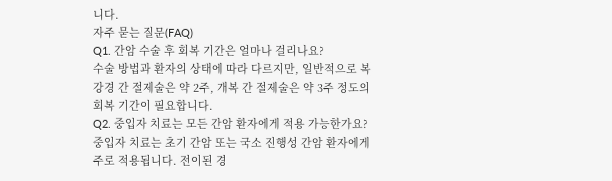니다.
자주 묻는 질문(FAQ)
Q1. 간암 수술 후 회복 기간은 얼마나 걸리나요?
수술 방법과 환자의 상태에 따라 다르지만, 일반적으로 복강경 간 절제술은 약 2주, 개복 간 절제술은 약 3주 정도의 회복 기간이 필요합니다.
Q2. 중입자 치료는 모든 간암 환자에게 적용 가능한가요?
중입자 치료는 초기 간암 또는 국소 진행성 간암 환자에게 주로 적용됩니다. 전이된 경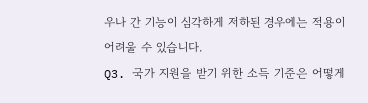우나 간 기능이 심각하게 저하된 경우에는 적용이 어려울 수 있습니다.
Q3. 국가 지원을 받기 위한 소득 기준은 어떻게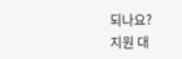되나요?
지원 대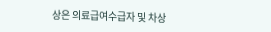상은 의료급여수급자 및 차상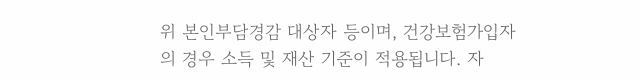위 본인부담경감 대상자 등이며, 건강보험가입자의 경우 소득 및 재산 기준이 적용됩니다. 자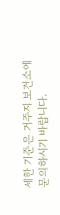세한 기준은 거주지 보건소에 문의하시기 바랍니다.